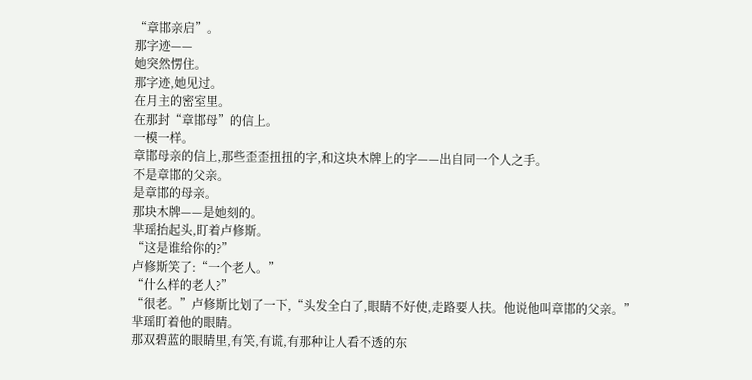“章邯亲启”。
那字迹——
她突然愣住。
那字迹,她见过。
在月主的密室里。
在那封“章邯母”的信上。
一模一样。
章邯母亲的信上,那些歪歪扭扭的字,和这块木牌上的字——出自同一个人之手。
不是章邯的父亲。
是章邯的母亲。
那块木牌——是她刻的。
芈瑶抬起头,盯着卢修斯。
“这是谁给你的?”
卢修斯笑了:“一个老人。”
“什么样的老人?”
“很老。”卢修斯比划了一下,“头发全白了,眼睛不好使,走路要人扶。他说他叫章邯的父亲。”
芈瑶盯着他的眼睛。
那双碧蓝的眼睛里,有笑,有谎,有那种让人看不透的东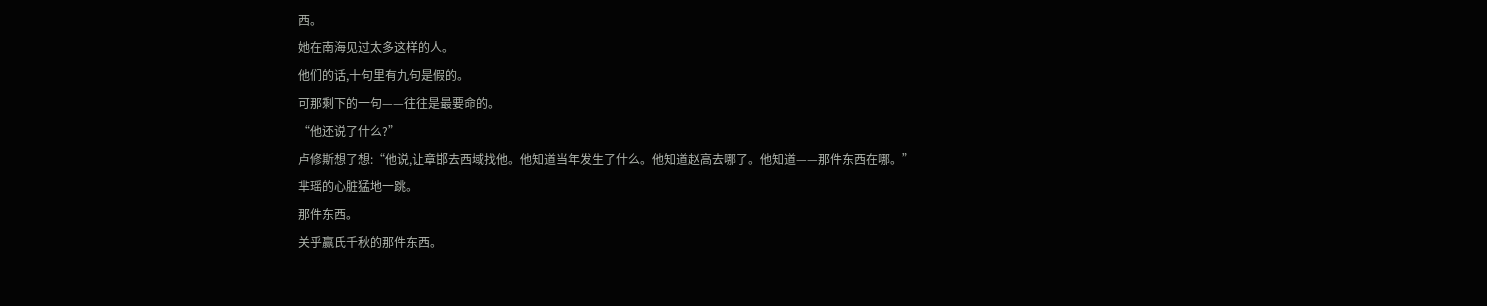西。
她在南海见过太多这样的人。
他们的话,十句里有九句是假的。
可那剩下的一句——往往是最要命的。
“他还说了什么?”
卢修斯想了想:“他说,让章邯去西域找他。他知道当年发生了什么。他知道赵高去哪了。他知道——那件东西在哪。”
芈瑶的心脏猛地一跳。
那件东西。
关乎赢氏千秋的那件东西。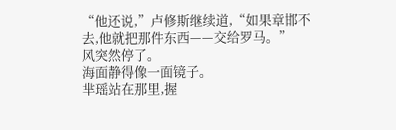“他还说,”卢修斯继续道,“如果章邯不去,他就把那件东西——交给罗马。”
风突然停了。
海面静得像一面镜子。
芈瑶站在那里,握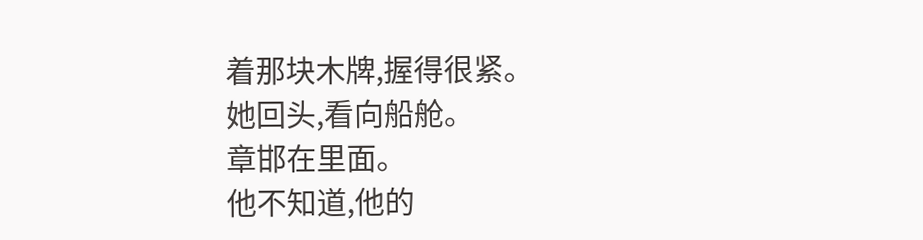着那块木牌,握得很紧。
她回头,看向船舱。
章邯在里面。
他不知道,他的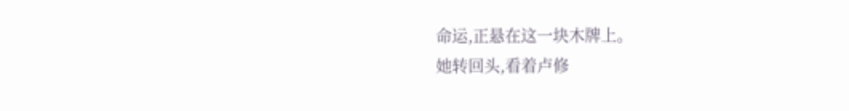命运,正悬在这一块木牌上。
她转回头,看着卢修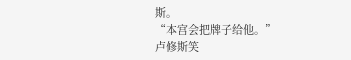斯。
“本宫会把牌子给他。”
卢修斯笑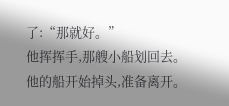了:“那就好。”
他挥挥手,那艘小船划回去。
他的船开始掉头,准备离开。